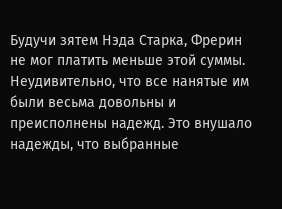Будучи зятем Нэда Старка, Фрерин не мог платить меньше этой суммы. Неудивительно, что все нанятые им были весьма довольны и преисполнены надежд. Это внушало надежды, что выбранные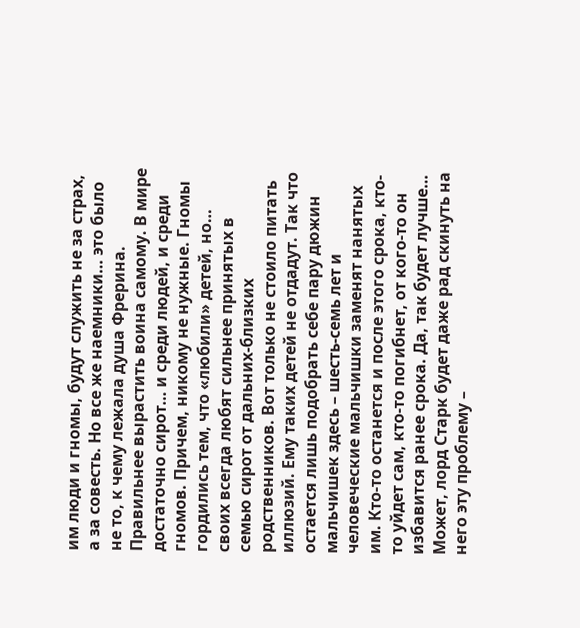им люди и гномы, будут служить не за страх, а за совесть. Но все же наемники… это было не то, к чему лежала душа Фрерина.
Правильнее вырастить воина самому. В мире достаточно сирот… и среди людей, и среди гномов. Причем, никому не нужные. Гномы гордились тем, что «любили» детей, но… своих всегда любят сильнее принятых в семью сирот от дальних-близких родственников. Вот только не стоило питать иллюзий. Ему таких детей не отдадут. Так что остается лишь подобрать себе пару дюжин мальчишек здесь – шесть-семь лет и человеческие мальчишки заменят нанятых им. Кто-то останется и после этого срока, кто-то уйдет сам, кто-то погибнет, от кого-то он избавится ранее срока. Да, так будет лучше…
Может, лорд Старк будет даже рад скинуть на него эту проблему –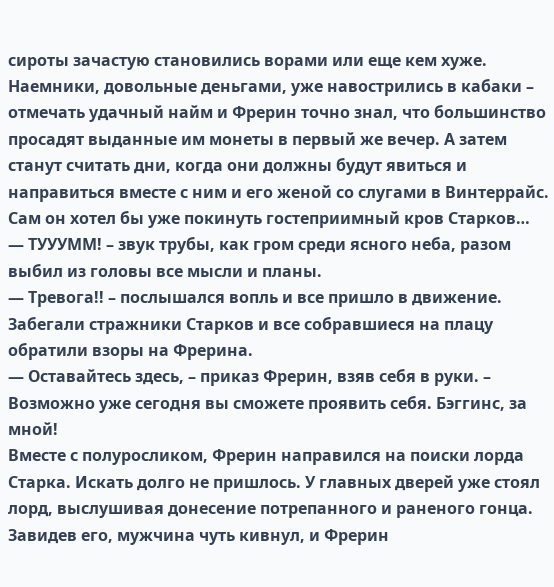сироты зачастую становились ворами или еще кем хуже.
Наемники, довольные деньгами, уже навострились в кабаки – отмечать удачный найм и Фрерин точно знал, что большинство просадят выданные им монеты в первый же вечер. А затем станут считать дни, когда они должны будут явиться и направиться вместе с ним и его женой со слугами в Винтеррайс. Сам он хотел бы уже покинуть гостеприимный кров Старков…
— ТУУУММ! – звук трубы, как гром среди ясного неба, разом выбил из головы все мысли и планы.
— Тревога!! – послышался вопль и все пришло в движение.
Забегали стражники Старков и все собравшиеся на плацу обратили взоры на Фрерина.
— Оставайтесь здесь, – приказ Фрерин, взяв себя в руки. – Возможно уже сегодня вы сможете проявить себя. Бэггинс, за мной!
Вместе с полуросликом, Фрерин направился на поиски лорда Старка. Искать долго не пришлось. У главных дверей уже стоял лорд, выслушивая донесение потрепанного и раненого гонца. Завидев его, мужчина чуть кивнул, и Фрерин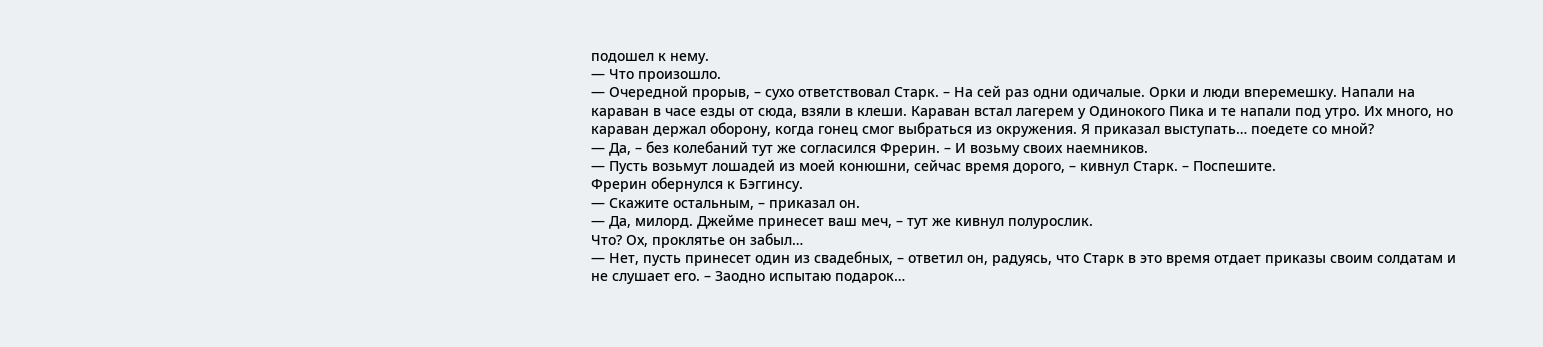подошел к нему.
— Что произошло.
— Очередной прорыв, – сухо ответствовал Старк. – На сей раз одни одичалые. Орки и люди вперемешку. Напали на караван в часе езды от сюда, взяли в клеши. Караван встал лагерем у Одинокого Пика и те напали под утро. Их много, но караван держал оборону, когда гонец смог выбраться из окружения. Я приказал выступать… поедете со мной?
— Да, – без колебаний тут же согласился Фрерин. – И возьму своих наемников.
— Пусть возьмут лошадей из моей конюшни, сейчас время дорого, – кивнул Старк. – Поспешите.
Фрерин обернулся к Бэггинсу.
— Скажите остальным, – приказал он.
— Да, милорд. Джейме принесет ваш меч, – тут же кивнул полурослик.
Что? Ох, проклятье он забыл…
— Нет, пусть принесет один из свадебных, – ответил он, радуясь, что Старк в это время отдает приказы своим солдатам и не слушает его. – Заодно испытаю подарок…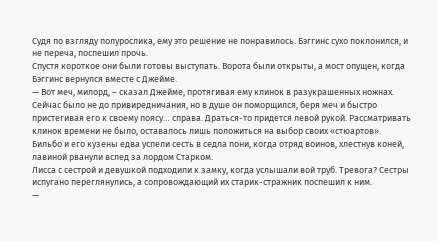Судя по взгляду полурослика, ему это решение не понравилось. Бэггинс сухо поклонился, и не переча, поспешил прочь.
Спустя короткое они были готовы выступать. Ворота были открыты, а мост опущен, когда Бэггинс вернулся вместе с Джейме.
— Вот меч, милорд, – сказал Джейме, протягивая ему клинок в разукрашенных ножнах.
Сейчас было не до привиредничания, но в душе он поморщился, беря меч и быстро пристегивая его к своему поясу… справа. Драться-то придется левой рукой. Рассматривать клинок времени не было, оставалось лишь положиться на выбор своих «стюартов». Бильбо и его кузены едва успели сесть в седла пони, когда отряд воинов, хлестнув коней, лавиной рванули вслед за лордом Старком.
Лисса с сестрой и девушкой подходили к замку, когда услышали вой труб. Тревога? Сестры испугано переглянулись, а сопровождающий их старик-стражник поспешил к ним.
—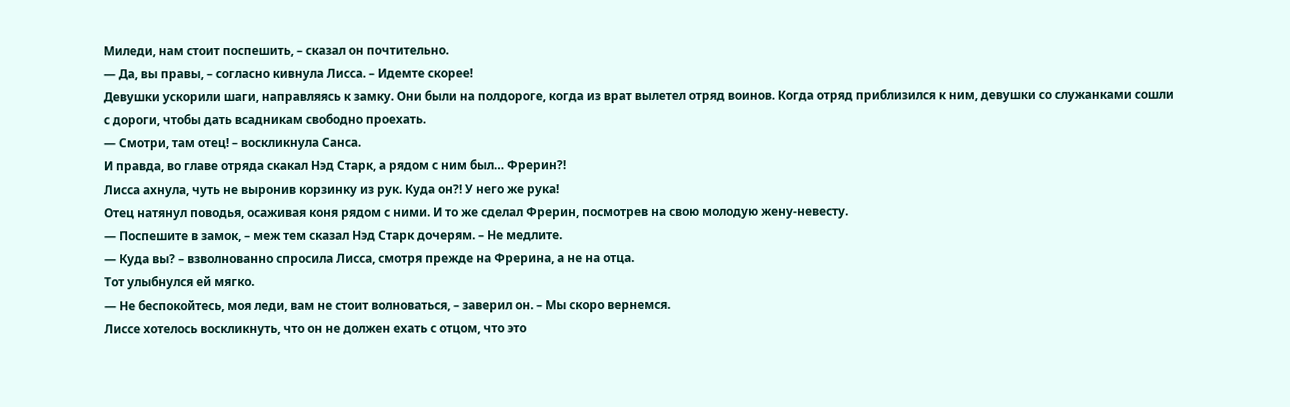Миледи, нам стоит поспешить, – сказал он почтительно.
— Да, вы правы, – согласно кивнула Лисса. – Идемте скорее!
Девушки ускорили шаги, направляясь к замку. Они были на полдороге, когда из врат вылетел отряд воинов. Когда отряд приблизился к ним, девушки со служанками сошли с дороги, чтобы дать всадникам свободно проехать.
— Смотри, там отец! – воскликнула Санса.
И правда, во главе отряда скакал Нэд Старк, а рядом с ним был… Фрерин?!
Лисса ахнула, чуть не выронив корзинку из рук. Куда он?! У него же рука!
Отец натянул поводья, осаживая коня рядом с ними. И то же сделал Фрерин, посмотрев на свою молодую жену-невесту.
— Поспешите в замок, – меж тем сказал Нэд Старк дочерям. – Не медлите.
— Куда вы? – взволнованно спросила Лисса, смотря прежде на Фрерина, а не на отца.
Тот улыбнулся ей мягко.
— Не беспокойтесь, моя леди, вам не стоит волноваться, – заверил он. – Мы скоро вернемся.
Лиссе хотелось воскликнуть, что он не должен ехать с отцом, что это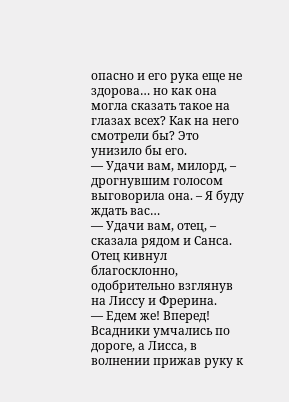опасно и его рука еще не здорова… но как она могла сказать такое на глазах всех? Как на него смотрели бы? Это унизило бы его.
— Удачи вам, милорд, – дрогнувшим голосом выговорила она. – Я буду ждать вас…
— Удачи вам, отец, – сказала рядом и Санса.
Отец кивнул благосклонно, одобрительно взглянув на Лиссу и Фрерина.
— Едем же! Вперед!
Всадники умчались по дороге, а Лисса, в волнении прижав руку к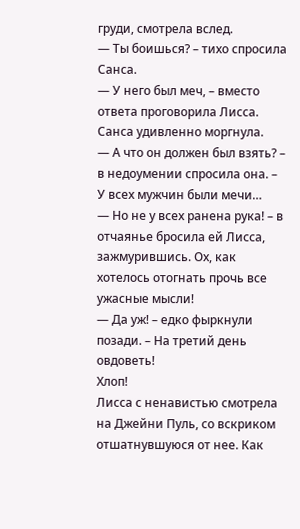груди, смотрела вслед.
— Ты боишься? – тихо спросила Санса.
— У него был меч, – вместо ответа проговорила Лисса.
Санса удивленно моргнула.
— А что он должен был взять? – в недоумении спросила она. – У всех мужчин были мечи…
— Но не у всех ранена рука! – в отчаянье бросила ей Лисса, зажмурившись. Ох, как хотелось отогнать прочь все ужасные мысли!
— Да уж! – едко фыркнули позади. – На третий день овдоветь!
Хлоп!
Лисса с ненавистью смотрела на Джейни Пуль, со вскриком отшатнувшуюся от нее. Как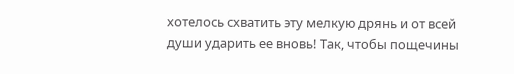хотелось схватить эту мелкую дрянь и от всей души ударить ее вновь! Так, чтобы пощечины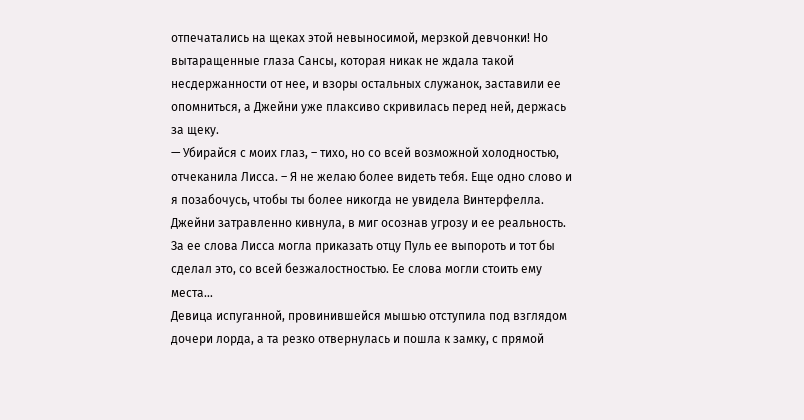отпечатались на щеках этой невыносимой, мерзкой девчонки! Но вытаращенные глаза Сансы, которая никак не ждала такой несдержанности от нее, и взоры остальных служанок, заставили ее опомниться, а Джейни уже плаксиво скривилась перед ней, держась за щеку.
— Убирайся с моих глаз, – тихо, но со всей возможной холодностью, отчеканила Лисса. – Я не желаю более видеть тебя. Еще одно слово и я позабочусь, чтобы ты более никогда не увидела Винтерфелла.
Джейни затравленно кивнула, в миг осознав угрозу и ее реальность. За ее слова Лисса могла приказать отцу Пуль ее выпороть и тот бы сделал это, со всей безжалостностью. Ее слова могли стоить ему места…
Девица испуганной, провинившейся мышью отступила под взглядом дочери лорда, а та резко отвернулась и пошла к замку, с прямой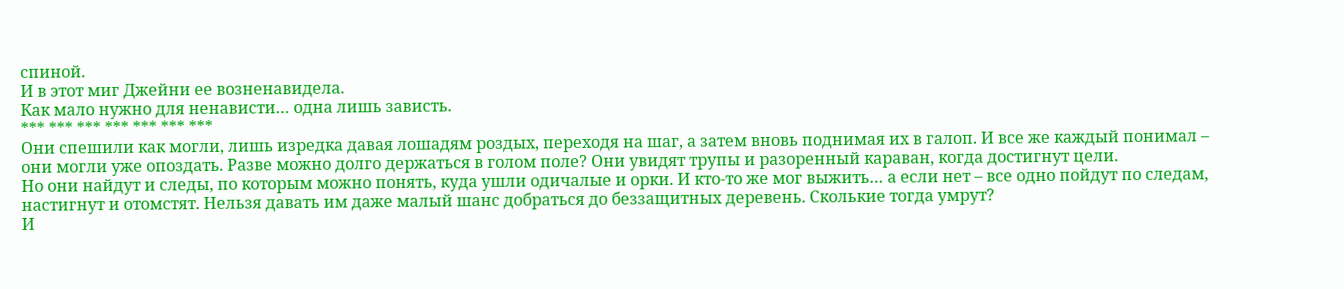спиной.
И в этот миг Джейни ее возненавидела.
Как мало нужно для ненависти… одна лишь зависть.
*** *** *** *** *** *** ***
Они спешили как могли, лишь изредка давая лошадям роздых, переходя на шаг, а затем вновь поднимая их в галоп. И все же каждый понимал – они могли уже опоздать. Разве можно долго держаться в голом поле? Они увидят трупы и разоренный караван, когда достигнут цели.
Но они найдут и следы, по которым можно понять, куда ушли одичалые и орки. И кто-то же мог выжить… а если нет – все одно пойдут по следам, настигнут и отомстят. Нельзя давать им даже малый шанс добраться до беззащитных деревень. Сколькие тогда умрут?
И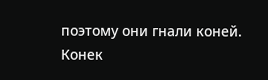поэтому они гнали коней.
Конек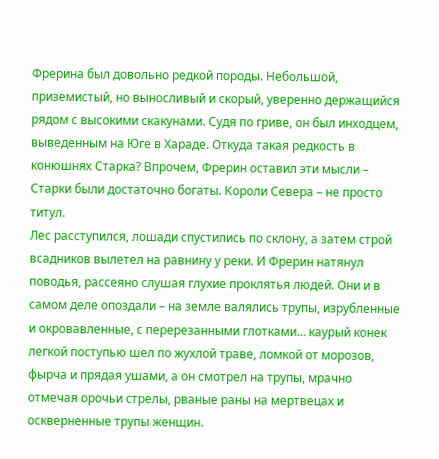Фрерина был довольно редкой породы. Небольшой, приземистый, но выносливый и скорый, уверенно держащийся рядом с высокими скакунами. Судя по гриве, он был инходцем, выведенным на Юге в Хараде. Откуда такая редкость в конюшнях Старка? Впрочем, Фрерин оставил эти мысли – Старки были достаточно богаты. Короли Севера – не просто титул.
Лес расступился, лошади спустились по склону, а затем строй всадников вылетел на равнину у реки. И Фрерин натянул поводья, рассеяно слушая глухие проклятья людей. Они и в самом деле опоздали – на земле валялись трупы, изрубленные и окровавленные, с перерезанными глотками… каурый конек легкой поступью шел по жухлой траве, ломкой от морозов, фырча и прядая ушами, а он смотрел на трупы, мрачно отмечая орочьи стрелы, рваные раны на мертвецах и оскверненные трупы женщин.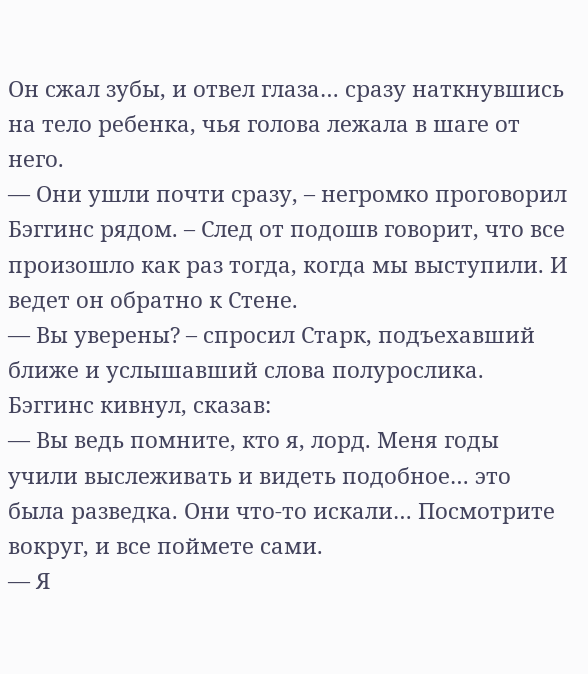Он сжал зубы, и отвел глаза… сразу наткнувшись на тело ребенка, чья голова лежала в шаге от него.
— Они ушли почти сразу, – негромко проговорил Бэггинс рядом. – След от подошв говорит, что все произошло как раз тогда, когда мы выступили. И ведет он обратно к Стене.
— Вы уверены? – спросил Старк, подъехавший ближе и услышавший слова полурослика.
Бэггинс кивнул, сказав:
— Вы ведь помните, кто я, лорд. Меня годы учили выслеживать и видеть подобное… это была разведка. Они что-то искали… Посмотрите вокруг, и все поймете сами.
— Я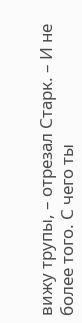вижу трупы, – отрезал Старк. – И не более того. С чего ты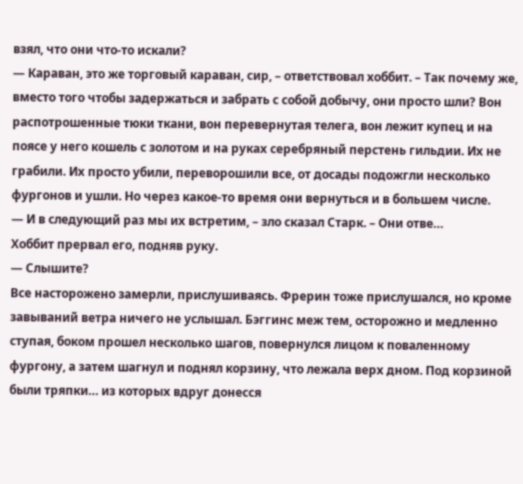взял, что они что-то искали?
— Караван, это же торговый караван, сир, – ответствовал хоббит. – Так почему же, вместо того чтобы задержаться и забрать с собой добычу, они просто шли? Вон распотрошенные тюки ткани, вон перевернутая телега, вон лежит купец и на поясе у него кошель с золотом и на руках серебряный перстень гильдии. Их не грабили. Их просто убили, переворошили все, от досады подожгли несколько фургонов и ушли. Но через какое-то время они вернуться и в большем числе.
— И в следующий раз мы их встретим, – зло сказал Старк. – Они отве…
Хоббит прервал его, подняв руку.
— Слышите?
Все насторожено замерли, прислушиваясь. Фрерин тоже прислушался, но кроме завываний ветра ничего не услышал. Бэггинс меж тем, осторожно и медленно ступая, боком прошел несколько шагов, повернулся лицом к поваленному фургону, а затем шагнул и поднял корзину, что лежала верх дном. Под корзиной были тряпки… из которых вдруг донесся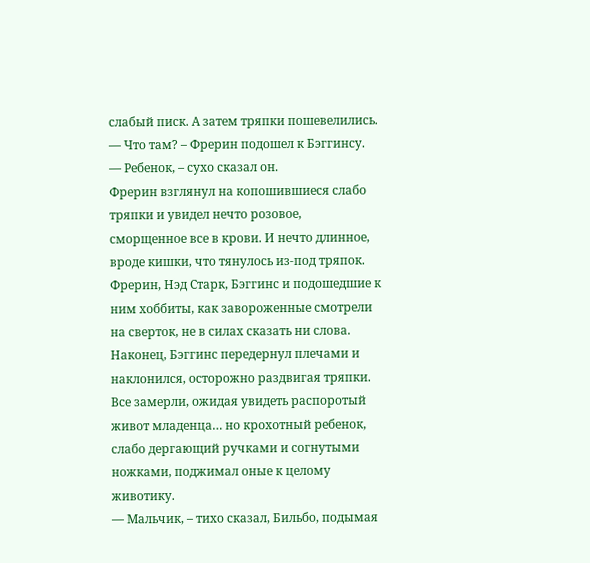слабый писк. А затем тряпки пошевелились.
— Что там? – Фрерин подошел к Бэггинсу.
— Ребенок, – сухо сказал он.
Фрерин взглянул на копошившиеся слабо тряпки и увидел нечто розовое, сморщенное все в крови. И нечто длинное, вроде кишки, что тянулось из-под тряпок. Фрерин, Нэд Старк, Бэггинс и подошедшие к ним хоббиты, как завороженные смотрели на сверток, не в силах сказать ни слова. Наконец, Бэггинс передернул плечами и наклонился, осторожно раздвигая тряпки. Все замерли, ожидая увидеть распоротый живот младенца… но крохотный ребенок, слабо дергающий ручками и согнутыми ножками, поджимал оные к целому животику.
— Мальчик, – тихо сказал, Бильбо, подымая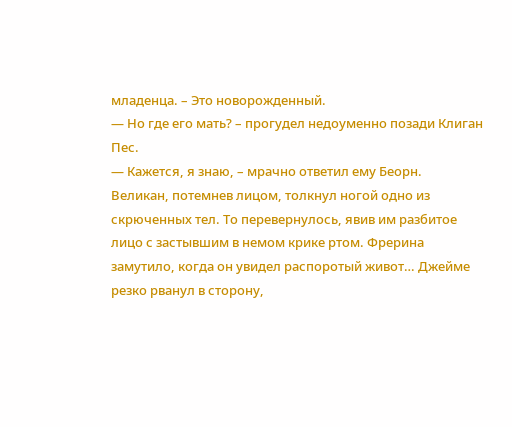младенца. – Это новорожденный.
— Но где его мать? – прогудел недоуменно позади Клиган Пес.
— Кажется, я знаю, – мрачно ответил ему Беорн.
Великан, потемнев лицом, толкнул ногой одно из скрюченных тел. То перевернулось, явив им разбитое лицо с застывшим в немом крике ртом. Фрерина замутило, когда он увидел распоротый живот… Джейме резко рванул в сторону,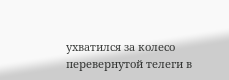ухватился за колесо перевернутой телеги в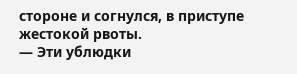стороне и согнулся, в приступе жестокой рвоты.
— Эти ублюдки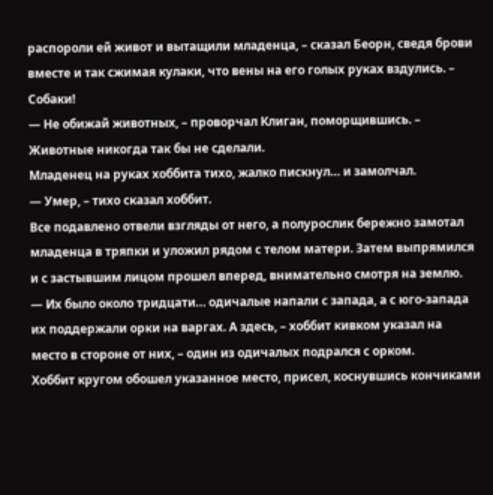распороли ей живот и вытащили младенца, – сказал Беорн, сведя брови вместе и так сжимая кулаки, что вены на его голых руках вздулись. – Собаки!
— Не обижай животных, – проворчал Клиган, поморщившись. – Животные никогда так бы не сделали.
Младенец на руках хоббита тихо, жалко пискнул… и замолчал.
— Умер, – тихо сказал хоббит.
Все подавлено отвели взгляды от него, а полурослик бережно замотал младенца в тряпки и уложил рядом с телом матери. Затем выпрямился и с застывшим лицом прошел вперед, внимательно смотря на землю.
— Их было около тридцати… одичалые напали с запада, а с юго-запада их поддержали орки на варгах. А здесь, – хоббит кивком указал на место в стороне от них, – один из одичалых подрался с орком.
Хоббит кругом обошел указанное место, присел, коснувшись кончиками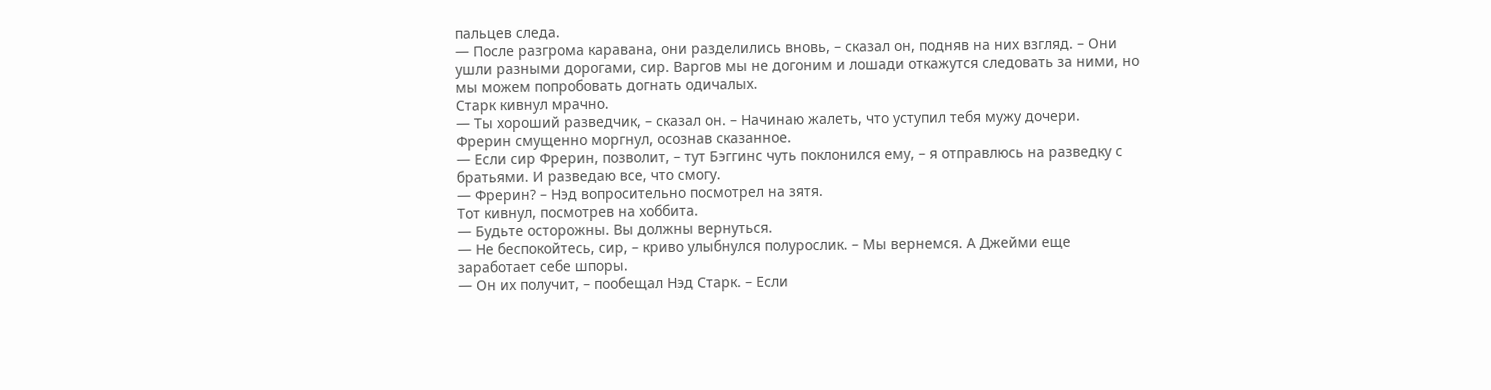пальцев следа.
— После разгрома каравана, они разделились вновь, – сказал он, подняв на них взгляд. – Они ушли разными дорогами, сир. Варгов мы не догоним и лошади откажутся следовать за ними, но мы можем попробовать догнать одичалых.
Старк кивнул мрачно.
— Ты хороший разведчик, – сказал он. – Начинаю жалеть, что уступил тебя мужу дочери.
Фрерин смущенно моргнул, осознав сказанное.
— Если сир Фрерин, позволит, – тут Бэггинс чуть поклонился ему, – я отправлюсь на разведку с братьями. И разведаю все, что смогу.
— Фрерин? – Нэд вопросительно посмотрел на зятя.
Тот кивнул, посмотрев на хоббита.
— Будьте осторожны. Вы должны вернуться.
— Не беспокойтесь, сир, – криво улыбнулся полурослик. – Мы вернемся. А Джейми еще заработает себе шпоры.
— Он их получит, – пообещал Нэд Старк. – Если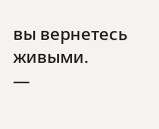вы вернетесь живыми.
—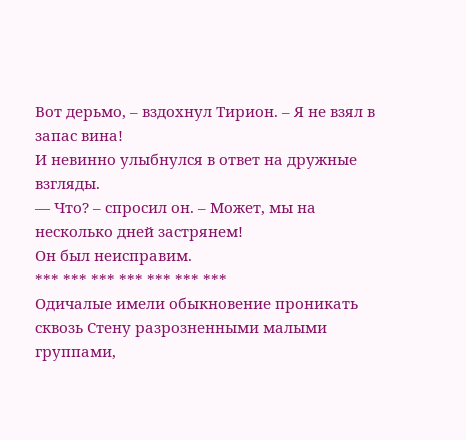Вот дерьмо, – вздохнул Тирион. – Я не взял в запас вина!
И невинно улыбнулся в ответ на дружные взгляды.
— Что? – спросил он. – Может, мы на несколько дней застрянем!
Он был неисправим.
*** *** *** *** *** *** ***
Одичалые имели обыкновение проникать сквозь Стену разрозненными малыми группами,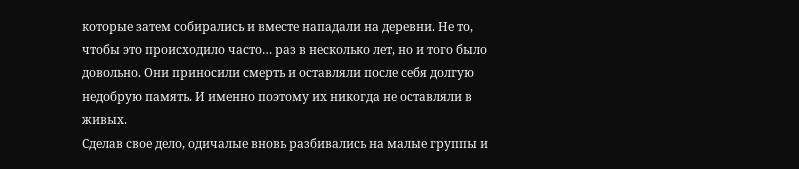которые затем собирались и вместе нападали на деревни. Не то, чтобы это происходило часто… раз в несколько лет, но и того было довольно. Они приносили смерть и оставляли после себя долгую недобрую память. И именно поэтому их никогда не оставляли в живых.
Сделав свое дело, одичалые вновь разбивались на малые группы и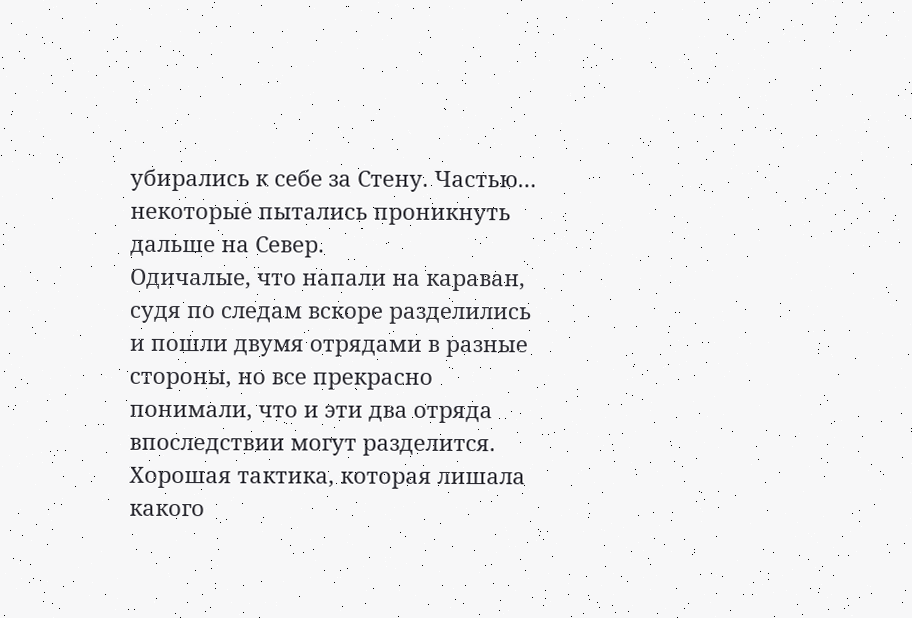убирались к себе за Стену. Частью… некоторые пытались проникнуть дальше на Север.
Одичалые, что напали на караван, судя по следам вскоре разделились и пошли двумя отрядами в разные стороны, но все прекрасно понимали, что и эти два отряда впоследствии могут разделится. Хорошая тактика, которая лишала какого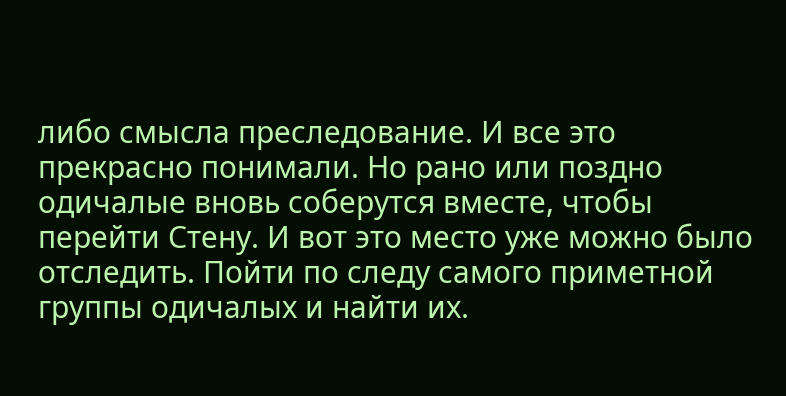либо смысла преследование. И все это прекрасно понимали. Но рано или поздно одичалые вновь соберутся вместе, чтобы перейти Стену. И вот это место уже можно было отследить. Пойти по следу самого приметной группы одичалых и найти их.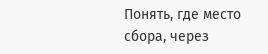Понять, где место сбора, через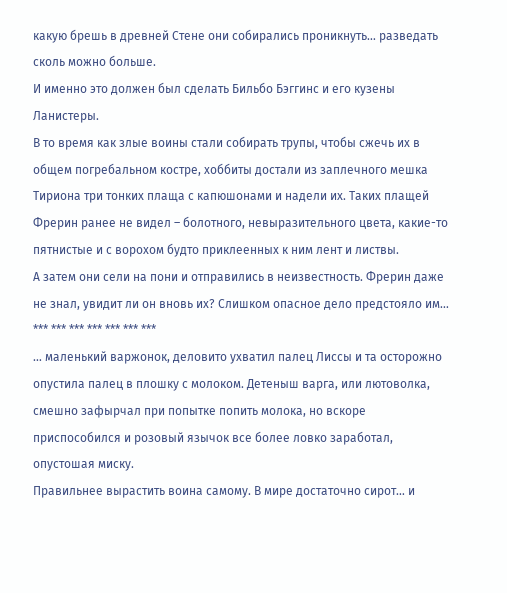какую брешь в древней Стене они собирались проникнуть… разведать сколь можно больше.
И именно это должен был сделать Бильбо Бэггинс и его кузены Ланистеры.
В то время как злые воины стали собирать трупы, чтобы сжечь их в общем погребальном костре, хоббиты достали из заплечного мешка Тириона три тонких плаща с капюшонами и надели их. Таких плащей Фрерин ранее не видел – болотного, невыразительного цвета, какие-то пятнистые и с ворохом будто приклеенных к ним лент и листвы.
А затем они сели на пони и отправились в неизвестность. Фрерин даже не знал, увидит ли он вновь их? Слишком опасное дело предстояло им…
*** *** *** *** *** *** ***
… маленький варжонок, деловито ухватил палец Лиссы и та осторожно опустила палец в плошку с молоком. Детеныш варга, или лютоволка, смешно зафырчал при попытке попить молока, но вскоре приспособился и розовый язычок все более ловко заработал, опустошая миску.
Правильнее вырастить воина самому. В мире достаточно сирот… и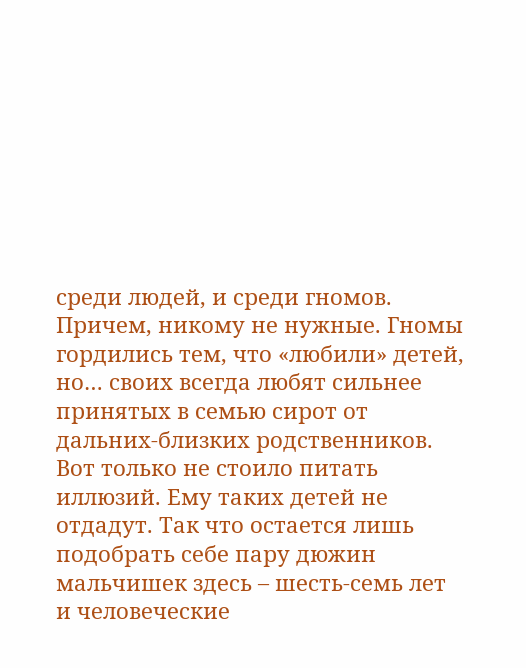среди людей, и среди гномов. Причем, никому не нужные. Гномы гордились тем, что «любили» детей, но… своих всегда любят сильнее принятых в семью сирот от дальних-близких родственников. Вот только не стоило питать иллюзий. Ему таких детей не отдадут. Так что остается лишь подобрать себе пару дюжин мальчишек здесь – шесть-семь лет и человеческие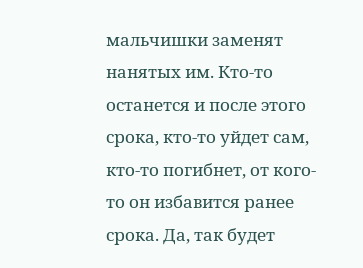мальчишки заменят нанятых им. Кто-то останется и после этого срока, кто-то уйдет сам, кто-то погибнет, от кого-то он избавится ранее срока. Да, так будет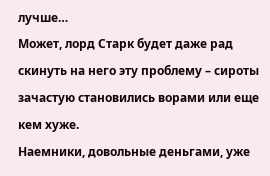лучше…
Может, лорд Старк будет даже рад скинуть на него эту проблему – сироты зачастую становились ворами или еще кем хуже.
Наемники, довольные деньгами, уже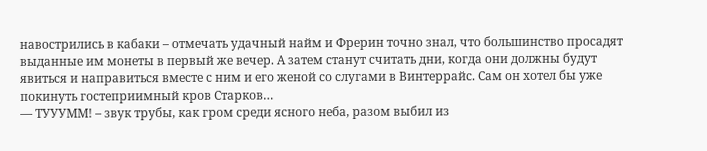навострились в кабаки – отмечать удачный найм и Фрерин точно знал, что большинство просадят выданные им монеты в первый же вечер. А затем станут считать дни, когда они должны будут явиться и направиться вместе с ним и его женой со слугами в Винтеррайс. Сам он хотел бы уже покинуть гостеприимный кров Старков…
— ТУУУММ! – звук трубы, как гром среди ясного неба, разом выбил из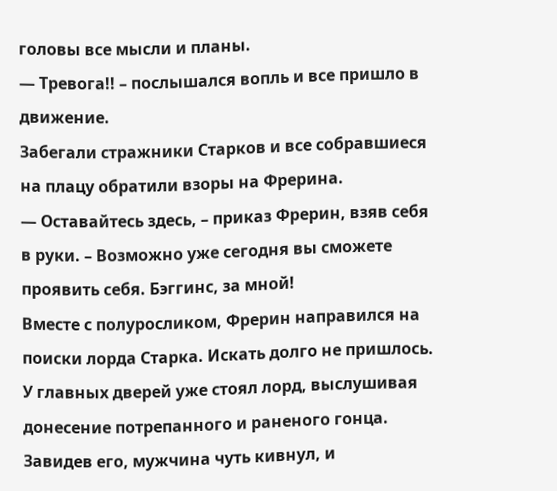головы все мысли и планы.
— Тревога!! – послышался вопль и все пришло в движение.
Забегали стражники Старков и все собравшиеся на плацу обратили взоры на Фрерина.
— Оставайтесь здесь, – приказ Фрерин, взяв себя в руки. – Возможно уже сегодня вы сможете проявить себя. Бэггинс, за мной!
Вместе с полуросликом, Фрерин направился на поиски лорда Старка. Искать долго не пришлось. У главных дверей уже стоял лорд, выслушивая донесение потрепанного и раненого гонца. Завидев его, мужчина чуть кивнул, и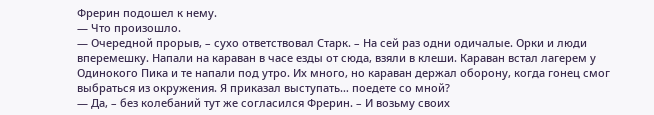Фрерин подошел к нему.
— Что произошло.
— Очередной прорыв, – сухо ответствовал Старк. – На сей раз одни одичалые. Орки и люди вперемешку. Напали на караван в часе езды от сюда, взяли в клеши. Караван встал лагерем у Одинокого Пика и те напали под утро. Их много, но караван держал оборону, когда гонец смог выбраться из окружения. Я приказал выступать… поедете со мной?
— Да, – без колебаний тут же согласился Фрерин. – И возьму своих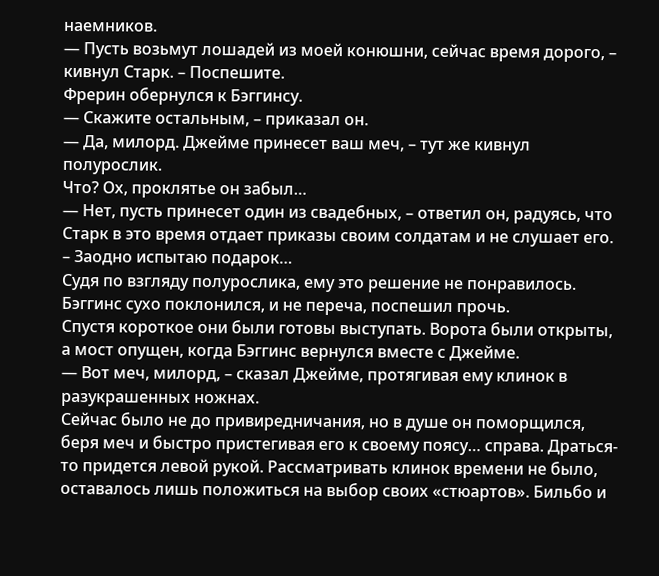наемников.
— Пусть возьмут лошадей из моей конюшни, сейчас время дорого, – кивнул Старк. – Поспешите.
Фрерин обернулся к Бэггинсу.
— Скажите остальным, – приказал он.
— Да, милорд. Джейме принесет ваш меч, – тут же кивнул полурослик.
Что? Ох, проклятье он забыл…
— Нет, пусть принесет один из свадебных, – ответил он, радуясь, что Старк в это время отдает приказы своим солдатам и не слушает его. – Заодно испытаю подарок…
Судя по взгляду полурослика, ему это решение не понравилось. Бэггинс сухо поклонился, и не переча, поспешил прочь.
Спустя короткое они были готовы выступать. Ворота были открыты, а мост опущен, когда Бэггинс вернулся вместе с Джейме.
— Вот меч, милорд, – сказал Джейме, протягивая ему клинок в разукрашенных ножнах.
Сейчас было не до привиредничания, но в душе он поморщился, беря меч и быстро пристегивая его к своему поясу… справа. Драться-то придется левой рукой. Рассматривать клинок времени не было, оставалось лишь положиться на выбор своих «стюартов». Бильбо и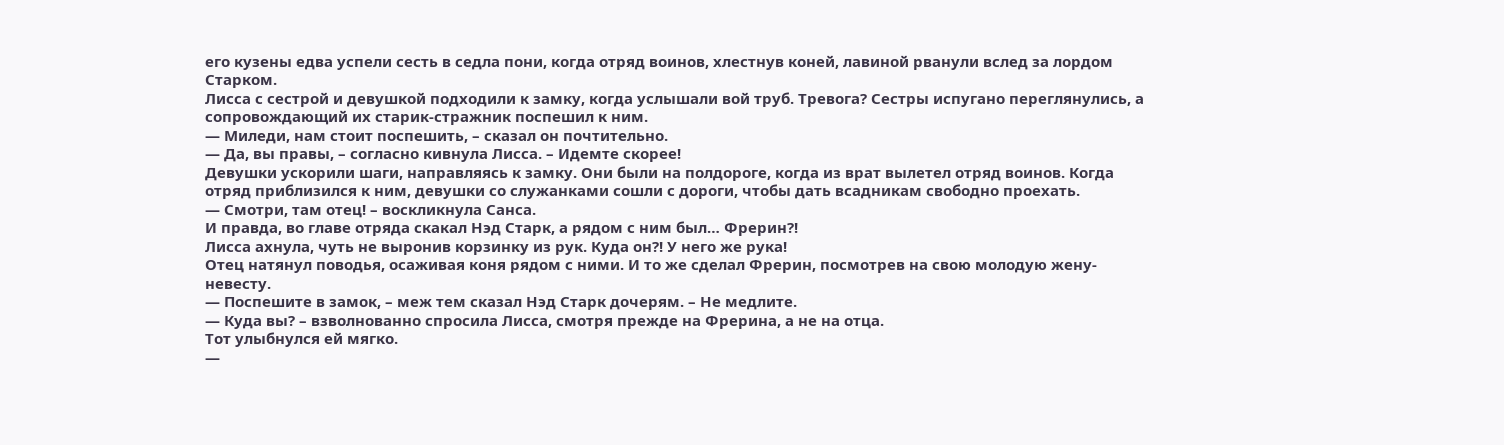его кузены едва успели сесть в седла пони, когда отряд воинов, хлестнув коней, лавиной рванули вслед за лордом Старком.
Лисса с сестрой и девушкой подходили к замку, когда услышали вой труб. Тревога? Сестры испугано переглянулись, а сопровождающий их старик-стражник поспешил к ним.
— Миледи, нам стоит поспешить, – сказал он почтительно.
— Да, вы правы, – согласно кивнула Лисса. – Идемте скорее!
Девушки ускорили шаги, направляясь к замку. Они были на полдороге, когда из врат вылетел отряд воинов. Когда отряд приблизился к ним, девушки со служанками сошли с дороги, чтобы дать всадникам свободно проехать.
— Смотри, там отец! – воскликнула Санса.
И правда, во главе отряда скакал Нэд Старк, а рядом с ним был… Фрерин?!
Лисса ахнула, чуть не выронив корзинку из рук. Куда он?! У него же рука!
Отец натянул поводья, осаживая коня рядом с ними. И то же сделал Фрерин, посмотрев на свою молодую жену-невесту.
— Поспешите в замок, – меж тем сказал Нэд Старк дочерям. – Не медлите.
— Куда вы? – взволнованно спросила Лисса, смотря прежде на Фрерина, а не на отца.
Тот улыбнулся ей мягко.
—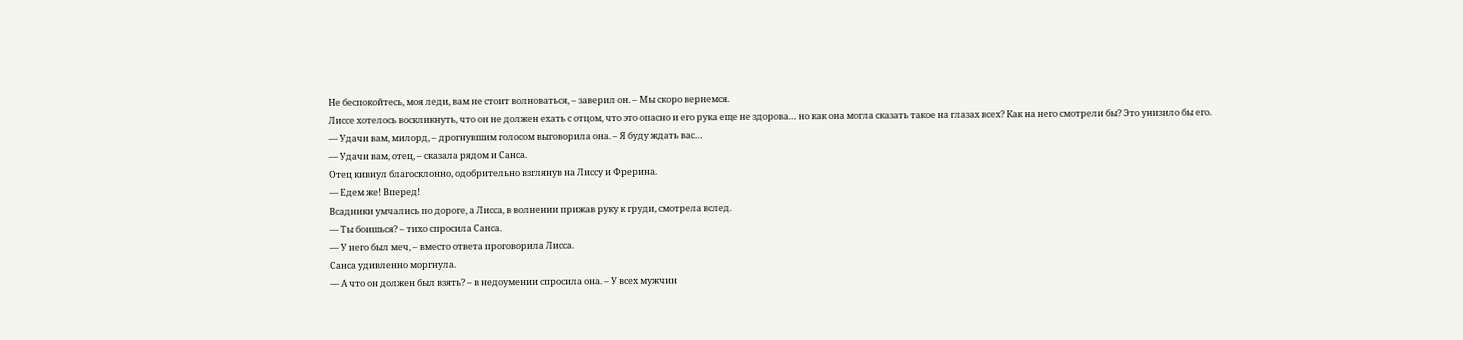Не беспокойтесь, моя леди, вам не стоит волноваться, – заверил он. – Мы скоро вернемся.
Лиссе хотелось воскликнуть, что он не должен ехать с отцом, что это опасно и его рука еще не здорова… но как она могла сказать такое на глазах всех? Как на него смотрели бы? Это унизило бы его.
— Удачи вам, милорд, – дрогнувшим голосом выговорила она. – Я буду ждать вас…
— Удачи вам, отец, – сказала рядом и Санса.
Отец кивнул благосклонно, одобрительно взглянув на Лиссу и Фрерина.
— Едем же! Вперед!
Всадники умчались по дороге, а Лисса, в волнении прижав руку к груди, смотрела вслед.
— Ты боишься? – тихо спросила Санса.
— У него был меч, – вместо ответа проговорила Лисса.
Санса удивленно моргнула.
— А что он должен был взять? – в недоумении спросила она. – У всех мужчин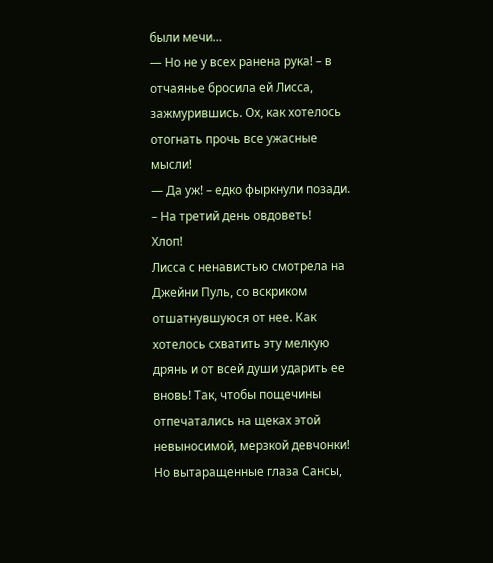были мечи…
— Но не у всех ранена рука! – в отчаянье бросила ей Лисса, зажмурившись. Ох, как хотелось отогнать прочь все ужасные мысли!
— Да уж! – едко фыркнули позади. – На третий день овдоветь!
Хлоп!
Лисса с ненавистью смотрела на Джейни Пуль, со вскриком отшатнувшуюся от нее. Как хотелось схватить эту мелкую дрянь и от всей души ударить ее вновь! Так, чтобы пощечины отпечатались на щеках этой невыносимой, мерзкой девчонки! Но вытаращенные глаза Сансы,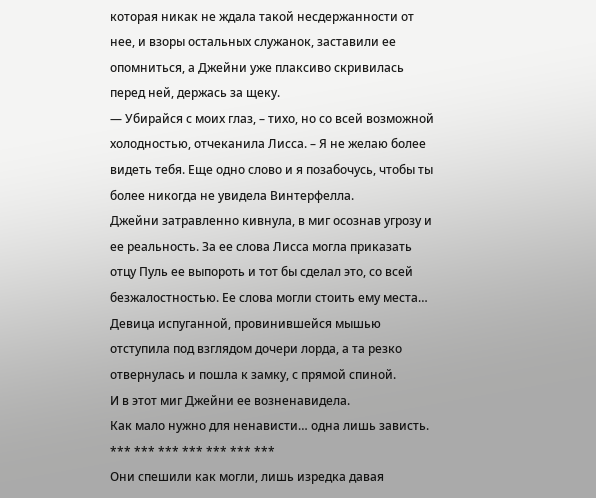которая никак не ждала такой несдержанности от нее, и взоры остальных служанок, заставили ее опомниться, а Джейни уже плаксиво скривилась перед ней, держась за щеку.
— Убирайся с моих глаз, – тихо, но со всей возможной холодностью, отчеканила Лисса. – Я не желаю более видеть тебя. Еще одно слово и я позабочусь, чтобы ты более никогда не увидела Винтерфелла.
Джейни затравленно кивнула, в миг осознав угрозу и ее реальность. За ее слова Лисса могла приказать отцу Пуль ее выпороть и тот бы сделал это, со всей безжалостностью. Ее слова могли стоить ему места…
Девица испуганной, провинившейся мышью отступила под взглядом дочери лорда, а та резко отвернулась и пошла к замку, с прямой спиной.
И в этот миг Джейни ее возненавидела.
Как мало нужно для ненависти… одна лишь зависть.
*** *** *** *** *** *** ***
Они спешили как могли, лишь изредка давая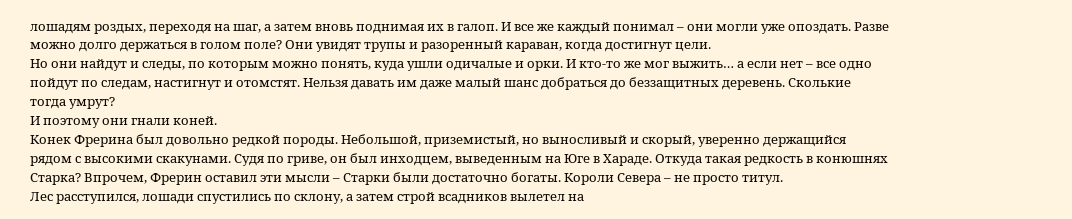лошадям роздых, переходя на шаг, а затем вновь поднимая их в галоп. И все же каждый понимал – они могли уже опоздать. Разве можно долго держаться в голом поле? Они увидят трупы и разоренный караван, когда достигнут цели.
Но они найдут и следы, по которым можно понять, куда ушли одичалые и орки. И кто-то же мог выжить… а если нет – все одно пойдут по следам, настигнут и отомстят. Нельзя давать им даже малый шанс добраться до беззащитных деревень. Сколькие тогда умрут?
И поэтому они гнали коней.
Конек Фрерина был довольно редкой породы. Небольшой, приземистый, но выносливый и скорый, уверенно держащийся рядом с высокими скакунами. Судя по гриве, он был инходцем, выведенным на Юге в Хараде. Откуда такая редкость в конюшнях Старка? Впрочем, Фрерин оставил эти мысли – Старки были достаточно богаты. Короли Севера – не просто титул.
Лес расступился, лошади спустились по склону, а затем строй всадников вылетел на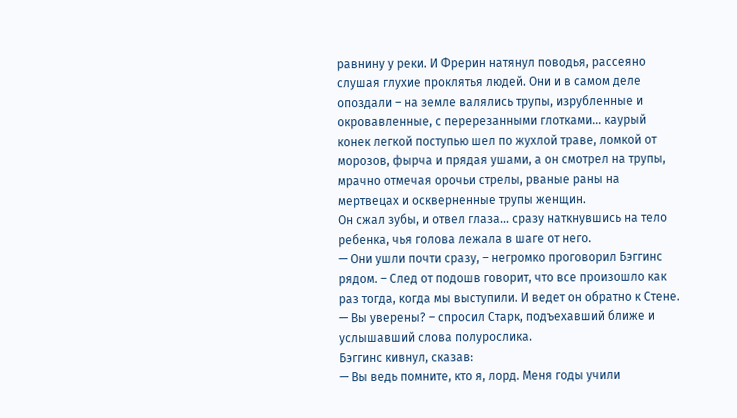равнину у реки. И Фрерин натянул поводья, рассеяно слушая глухие проклятья людей. Они и в самом деле опоздали – на земле валялись трупы, изрубленные и окровавленные, с перерезанными глотками… каурый конек легкой поступью шел по жухлой траве, ломкой от морозов, фырча и прядая ушами, а он смотрел на трупы, мрачно отмечая орочьи стрелы, рваные раны на мертвецах и оскверненные трупы женщин.
Он сжал зубы, и отвел глаза… сразу наткнувшись на тело ребенка, чья голова лежала в шаге от него.
— Они ушли почти сразу, – негромко проговорил Бэггинс рядом. – След от подошв говорит, что все произошло как раз тогда, когда мы выступили. И ведет он обратно к Стене.
— Вы уверены? – спросил Старк, подъехавший ближе и услышавший слова полурослика.
Бэггинс кивнул, сказав:
— Вы ведь помните, кто я, лорд. Меня годы учили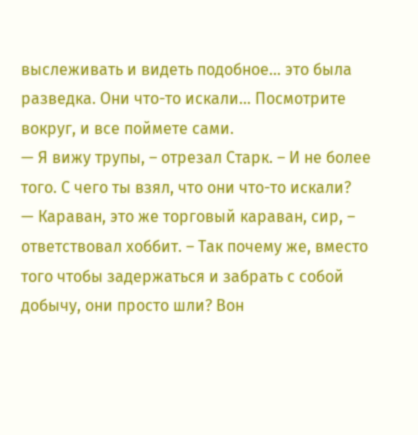выслеживать и видеть подобное… это была разведка. Они что-то искали… Посмотрите вокруг, и все поймете сами.
— Я вижу трупы, – отрезал Старк. – И не более того. С чего ты взял, что они что-то искали?
— Караван, это же торговый караван, сир, – ответствовал хоббит. – Так почему же, вместо того чтобы задержаться и забрать с собой добычу, они просто шли? Вон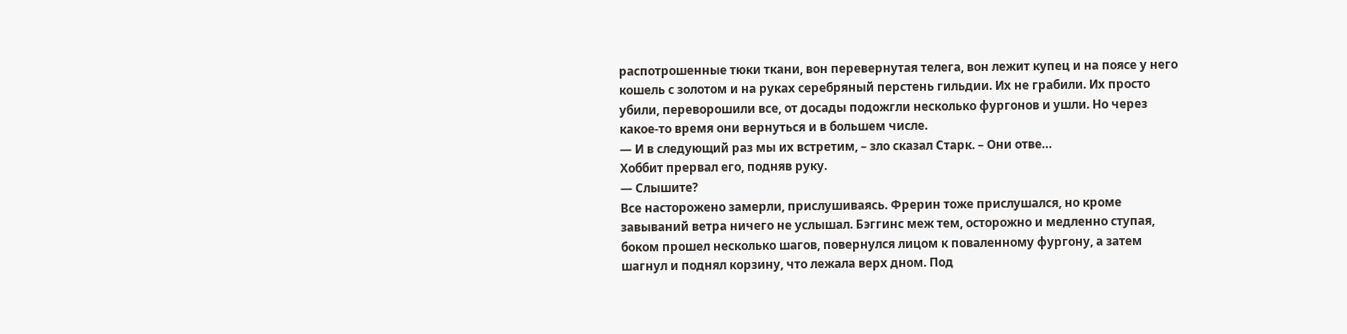распотрошенные тюки ткани, вон перевернутая телега, вон лежит купец и на поясе у него кошель с золотом и на руках серебряный перстень гильдии. Их не грабили. Их просто убили, переворошили все, от досады подожгли несколько фургонов и ушли. Но через какое-то время они вернуться и в большем числе.
— И в следующий раз мы их встретим, – зло сказал Старк. – Они отве…
Хоббит прервал его, подняв руку.
— Слышите?
Все насторожено замерли, прислушиваясь. Фрерин тоже прислушался, но кроме завываний ветра ничего не услышал. Бэггинс меж тем, осторожно и медленно ступая, боком прошел несколько шагов, повернулся лицом к поваленному фургону, а затем шагнул и поднял корзину, что лежала верх дном. Под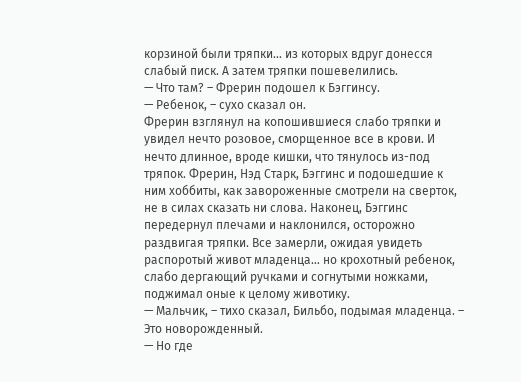корзиной были тряпки… из которых вдруг донесся слабый писк. А затем тряпки пошевелились.
— Что там? – Фрерин подошел к Бэггинсу.
— Ребенок, – сухо сказал он.
Фрерин взглянул на копошившиеся слабо тряпки и увидел нечто розовое, сморщенное все в крови. И нечто длинное, вроде кишки, что тянулось из-под тряпок. Фрерин, Нэд Старк, Бэггинс и подошедшие к ним хоббиты, как завороженные смотрели на сверток, не в силах сказать ни слова. Наконец, Бэггинс передернул плечами и наклонился, осторожно раздвигая тряпки. Все замерли, ожидая увидеть распоротый живот младенца… но крохотный ребенок, слабо дергающий ручками и согнутыми ножками, поджимал оные к целому животику.
— Мальчик, – тихо сказал, Бильбо, подымая младенца. – Это новорожденный.
— Но где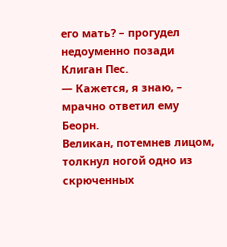его мать? – прогудел недоуменно позади Клиган Пес.
— Кажется, я знаю, – мрачно ответил ему Беорн.
Великан, потемнев лицом, толкнул ногой одно из скрюченных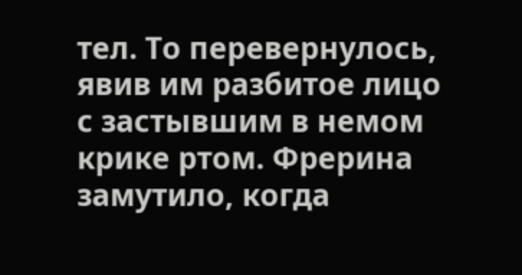тел. То перевернулось, явив им разбитое лицо с застывшим в немом крике ртом. Фрерина замутило, когда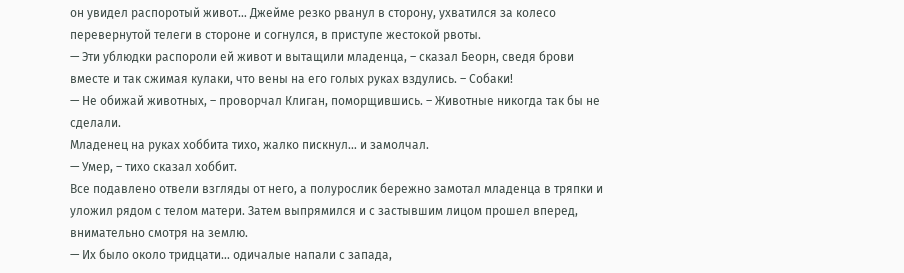он увидел распоротый живот… Джейме резко рванул в сторону, ухватился за колесо перевернутой телеги в стороне и согнулся, в приступе жестокой рвоты.
— Эти ублюдки распороли ей живот и вытащили младенца, – сказал Беорн, сведя брови вместе и так сжимая кулаки, что вены на его голых руках вздулись. – Собаки!
— Не обижай животных, – проворчал Клиган, поморщившись. – Животные никогда так бы не сделали.
Младенец на руках хоббита тихо, жалко пискнул… и замолчал.
— Умер, – тихо сказал хоббит.
Все подавлено отвели взгляды от него, а полурослик бережно замотал младенца в тряпки и уложил рядом с телом матери. Затем выпрямился и с застывшим лицом прошел вперед, внимательно смотря на землю.
— Их было около тридцати… одичалые напали с запада,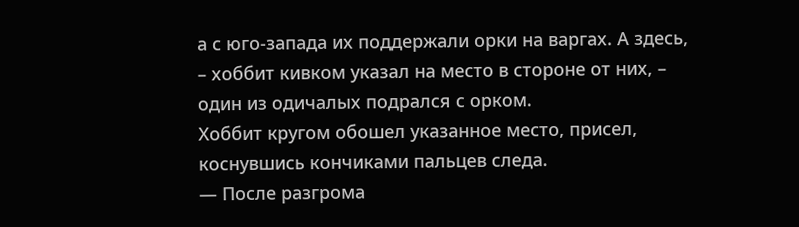а с юго-запада их поддержали орки на варгах. А здесь, – хоббит кивком указал на место в стороне от них, – один из одичалых подрался с орком.
Хоббит кругом обошел указанное место, присел, коснувшись кончиками пальцев следа.
— После разгрома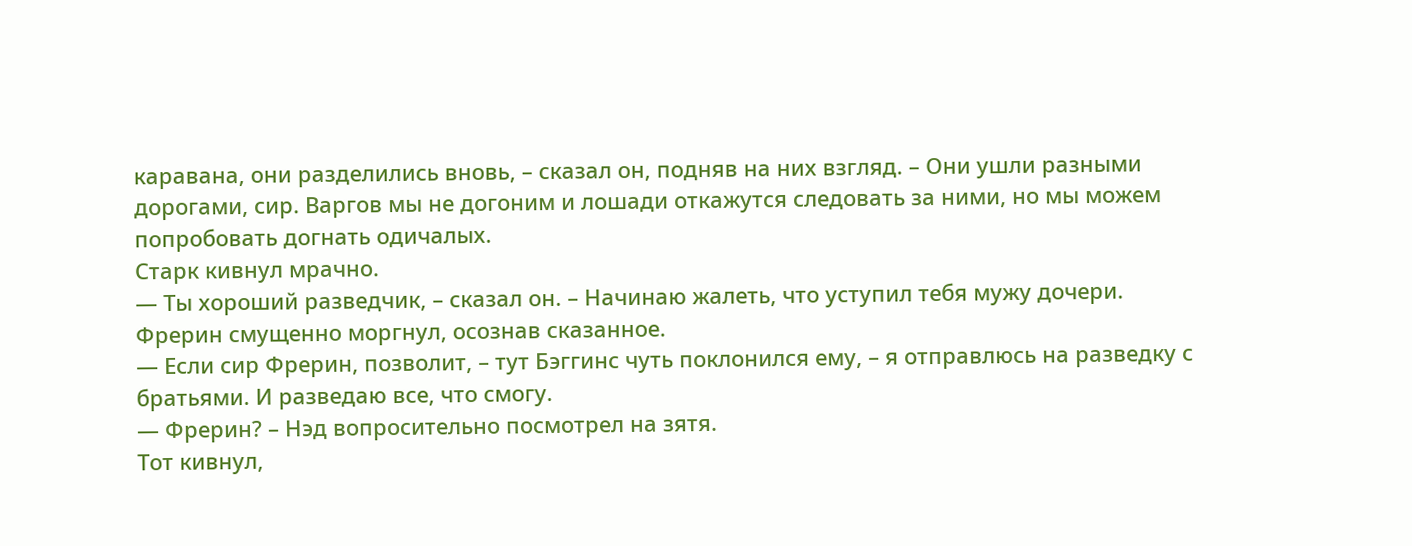каравана, они разделились вновь, – сказал он, подняв на них взгляд. – Они ушли разными дорогами, сир. Варгов мы не догоним и лошади откажутся следовать за ними, но мы можем попробовать догнать одичалых.
Старк кивнул мрачно.
— Ты хороший разведчик, – сказал он. – Начинаю жалеть, что уступил тебя мужу дочери.
Фрерин смущенно моргнул, осознав сказанное.
— Если сир Фрерин, позволит, – тут Бэггинс чуть поклонился ему, – я отправлюсь на разведку с братьями. И разведаю все, что смогу.
— Фрерин? – Нэд вопросительно посмотрел на зятя.
Тот кивнул,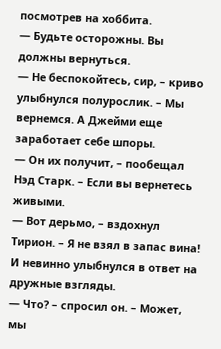посмотрев на хоббита.
— Будьте осторожны. Вы должны вернуться.
— Не беспокойтесь, сир, – криво улыбнулся полурослик. – Мы вернемся. А Джейми еще заработает себе шпоры.
— Он их получит, – пообещал Нэд Старк. – Если вы вернетесь живыми.
— Вот дерьмо, – вздохнул Тирион. – Я не взял в запас вина!
И невинно улыбнулся в ответ на дружные взгляды.
— Что? – спросил он. – Может, мы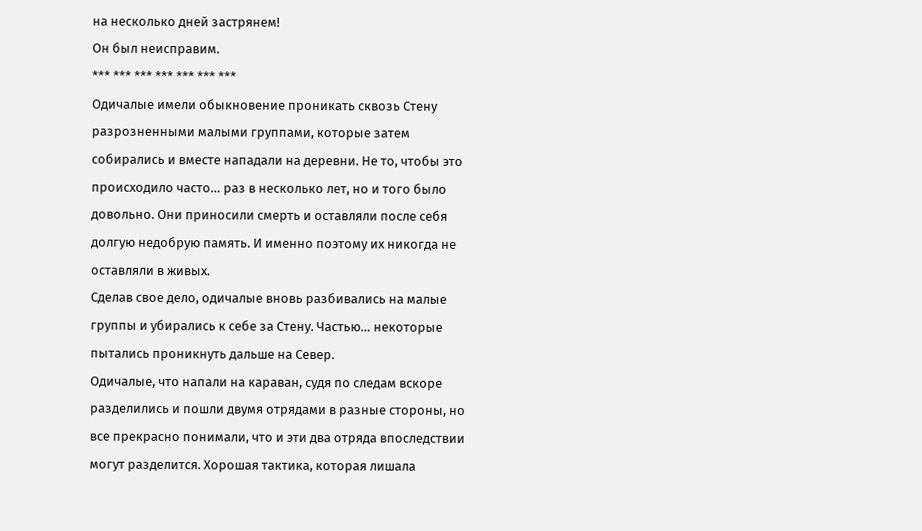на несколько дней застрянем!
Он был неисправим.
*** *** *** *** *** *** ***
Одичалые имели обыкновение проникать сквозь Стену разрозненными малыми группами, которые затем собирались и вместе нападали на деревни. Не то, чтобы это происходило часто… раз в несколько лет, но и того было довольно. Они приносили смерть и оставляли после себя долгую недобрую память. И именно поэтому их никогда не оставляли в живых.
Сделав свое дело, одичалые вновь разбивались на малые группы и убирались к себе за Стену. Частью… некоторые пытались проникнуть дальше на Север.
Одичалые, что напали на караван, судя по следам вскоре разделились и пошли двумя отрядами в разные стороны, но все прекрасно понимали, что и эти два отряда впоследствии могут разделится. Хорошая тактика, которая лишала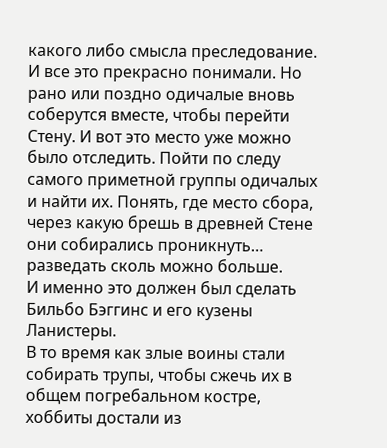какого либо смысла преследование. И все это прекрасно понимали. Но рано или поздно одичалые вновь соберутся вместе, чтобы перейти Стену. И вот это место уже можно было отследить. Пойти по следу самого приметной группы одичалых и найти их. Понять, где место сбора, через какую брешь в древней Стене они собирались проникнуть… разведать сколь можно больше.
И именно это должен был сделать Бильбо Бэггинс и его кузены Ланистеры.
В то время как злые воины стали собирать трупы, чтобы сжечь их в общем погребальном костре, хоббиты достали из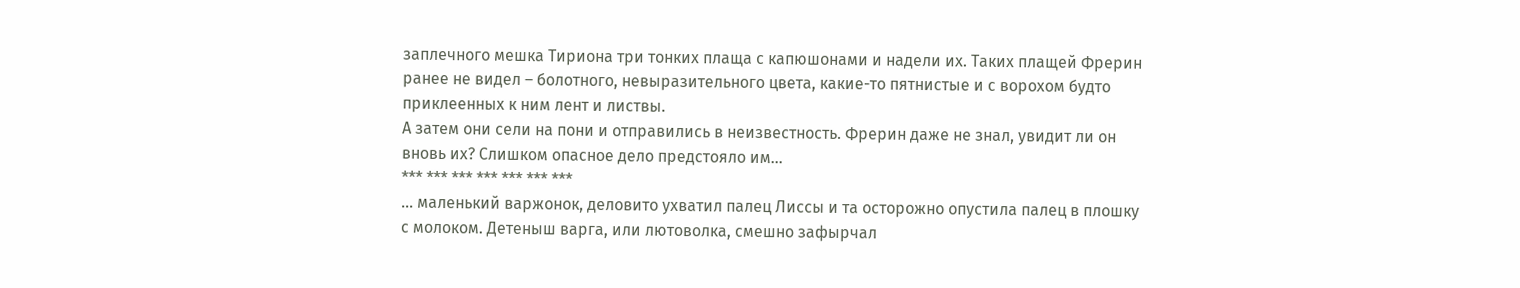заплечного мешка Тириона три тонких плаща с капюшонами и надели их. Таких плащей Фрерин ранее не видел – болотного, невыразительного цвета, какие-то пятнистые и с ворохом будто приклеенных к ним лент и листвы.
А затем они сели на пони и отправились в неизвестность. Фрерин даже не знал, увидит ли он вновь их? Слишком опасное дело предстояло им…
*** *** *** *** *** *** ***
… маленький варжонок, деловито ухватил палец Лиссы и та осторожно опустила палец в плошку с молоком. Детеныш варга, или лютоволка, смешно зафырчал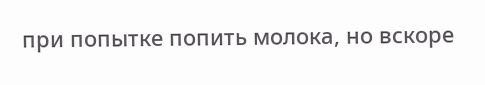при попытке попить молока, но вскоре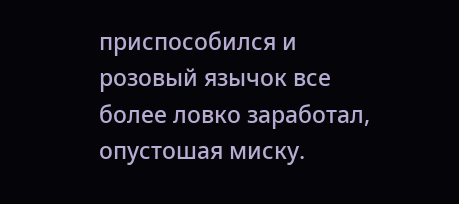приспособился и розовый язычок все более ловко заработал, опустошая миску.